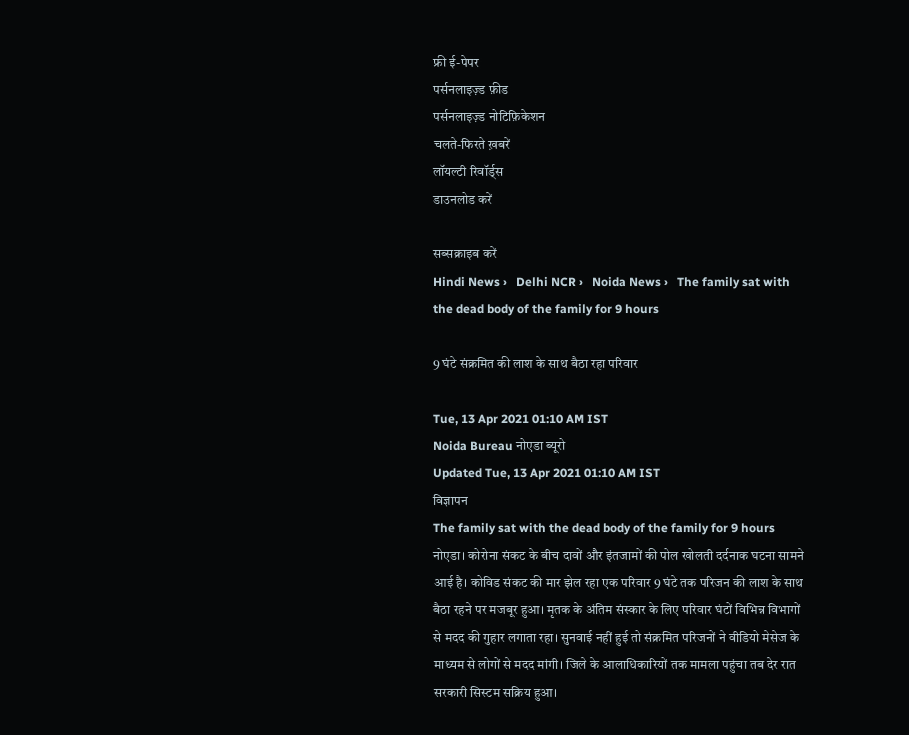फ्री ई-पेपर
पर्सनलाइज़्ड फ़ीड
पर्सनलाइज़्ड नोटिफ़िकेशन
चलते-फिरते ख़बरें
लॉयल्टी रिवॉर्ड्स
डाउनलोड करें

सब्सक्राइब करें
Hindi News ›   Delhi NCR ›   Noida News ›   The family sat with the dead body of the family for 9 hours

9 घंटे संक्रमित की लाश के साथ बैठा रहा परिवार

Tue, 13 Apr 2021 01:10 AM IST
Noida Bureau नोएडा ब्यूरो
Updated Tue, 13 Apr 2021 01:10 AM IST
विज्ञापन
The family sat with the dead body of the family for 9 hours
नोएडा। कोरोना संकट के बीच दावों और इंतजामों की पोल खोलती दर्दनाक घटना सामने आई है। कोविड संकट की मार झेल रहा एक परिवार 9 घंटे तक परिजन की लाश के साथ बैठा रहने पर मजबूर हुआ। मृतक के अंतिम संस्कार के लिए परिवार घंटों विभिन्न विभागों से मदद की गुहार लगाता रहा। सुनवाई नहीं हुई तो संक्रमित परिजनों ने वीडियो मेसेज के माध्यम से लोगों से मदद मांगी। जिले के आलाधिकारियों तक मामला पहुंचा तब देर रात सरकारी सिस्टम सक्रिय हुआ।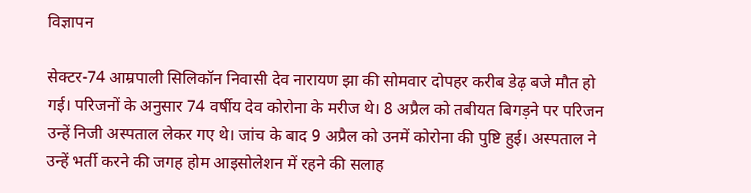विज्ञापन

सेक्टर-74 आम्रपाली सिलिकॉन निवासी देव नारायण झा की सोमवार दोपहर करीब डेढ़ बजे मौत हो गई। परिजनों के अनुसार 74 वर्षीय देव कोरोना के मरीज थे। 8 अप्रैल को तबीयत बिगड़ने पर परिजन उन्हें निजी अस्पताल लेकर गए थे। जांच के बाद 9 अप्रैल को उनमें कोरोना की पुष्टि हुई। अस्पताल ने उन्हें भर्ती करने की जगह होम आइसोलेशन में रहने की सलाह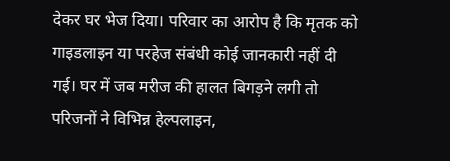देकर घर भेज दिया। परिवार का आरोप है कि मृतक को गाइडलाइन या परहेज संबंधी कोई जानकारी नहीं दी गई। घर में जब मरीज की हालत बिगड़ने लगी तो परिजनों ने विभिन्न हेल्पलाइन,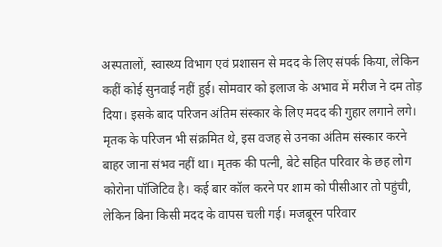अस्पतालों, स्वास्थ्य विभाग एवं प्रशासन से मदद के लिए संपर्क किया, लेकिन कहीं कोई सुनवाई नहीं हुई। सोमवार को इलाज के अभाव में मरीज ने दम तोड़ दिया। इसके बाद परिजन अंतिम संस्कार के लिए मदद की गुहार लगाने लगे। मृतक के परिजन भी संक्रमित थे, इस वजह से उनका अंतिम संस्कार करने बाहर जाना संभव नहीं था। मृतक की पत्नी, बेटे सहित परिवार के छह लोग कोरोना पॉजिटिव है। कई बार कॉल करने पर शाम को पीसीआर तो पहुंची, लेकिन बिना किसी मदद के वापस चली गई। मजबूरन परिवार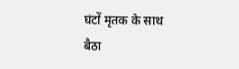घंटों मृतक के साथ बैठा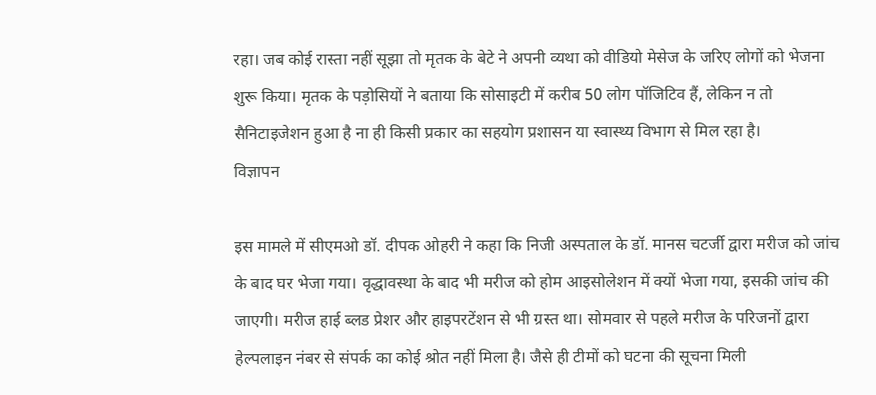रहा। जब कोई रास्ता नहीं सूझा तो मृतक के बेटे ने अपनी व्यथा को वीडियो मेसेज के जरिए लोगों को भेजना शुरू किया। मृतक के पड़ोसियों ने बताया कि सोसाइटी में करीब 50 लोग पॉजिटिव हैं, लेकिन न तो सैनिटाइजेशन हुआ है ना ही किसी प्रकार का सहयोग प्रशासन या स्वास्थ्य विभाग से मिल रहा है।
विज्ञापन

इस मामले में सीएमओ डॉ. दीपक ओहरी ने कहा कि निजी अस्पताल के डॉ. मानस चटर्जी द्वारा मरीज को जांच के बाद घर भेजा गया। वृद्धावस्था के बाद भी मरीज को होम आइसोलेशन में क्यों भेजा गया, इसकी जांच की जाएगी। मरीज हाई ब्लड प्रेशर और हाइपरटेंशन से भी ग्रस्त था। सोमवार से पहले मरीज के परिजनों द्वारा हेल्पलाइन नंबर से संपर्क का कोई श्रोत नहीं मिला है। जैसे ही टीमों को घटना की सूचना मिली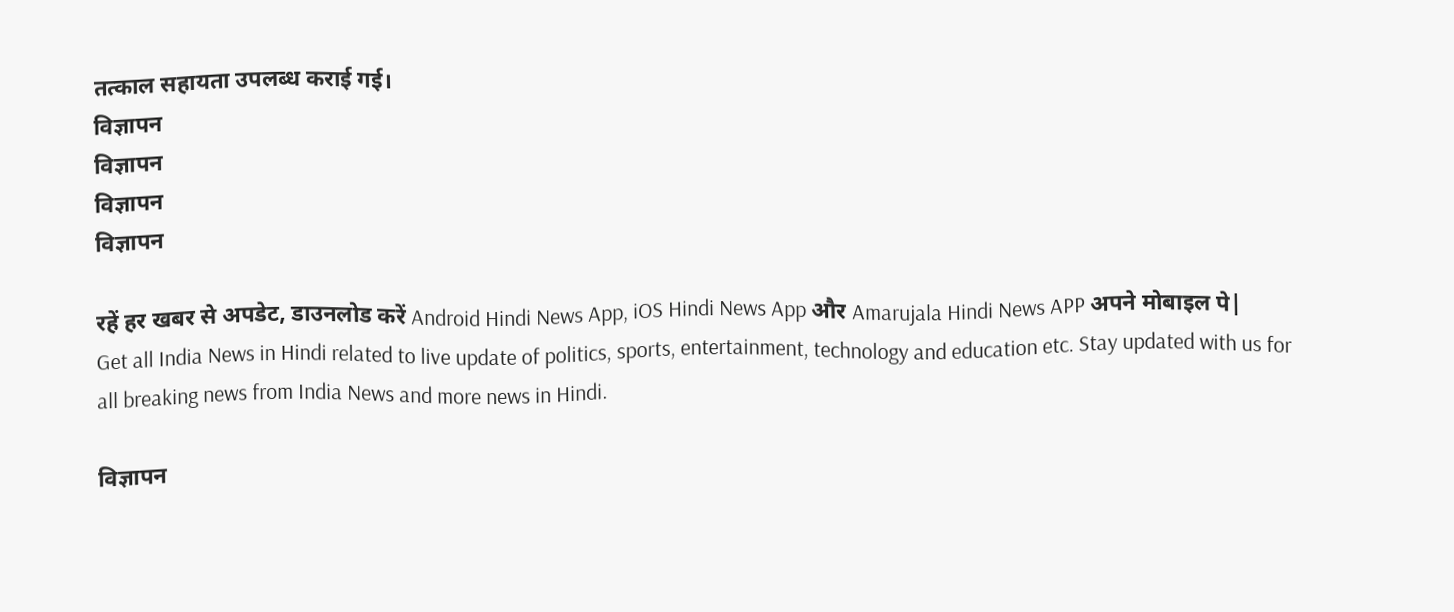तत्काल सहायता उपलब्ध कराई गई।
विज्ञापन
विज्ञापन
विज्ञापन
विज्ञापन

रहें हर खबर से अपडेट, डाउनलोड करें Android Hindi News App, iOS Hindi News App और Amarujala Hindi News APP अपने मोबाइल पे|
Get all India News in Hindi related to live update of politics, sports, entertainment, technology and education etc. Stay updated with us for all breaking news from India News and more news in Hindi.

विज्ञापन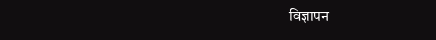विज्ञापन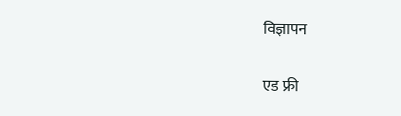विज्ञापन

एड फ्री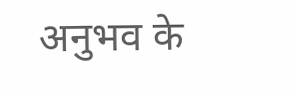अनुभव के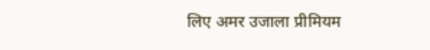लिए अमर उजाला प्रीमियम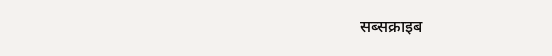सब्सक्राइब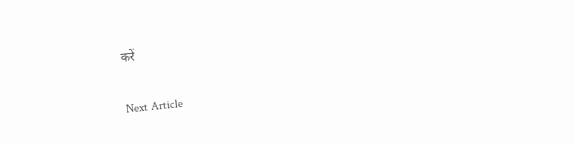करें

Next Article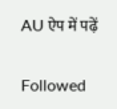AU ऐप में पढ़ें

Followed